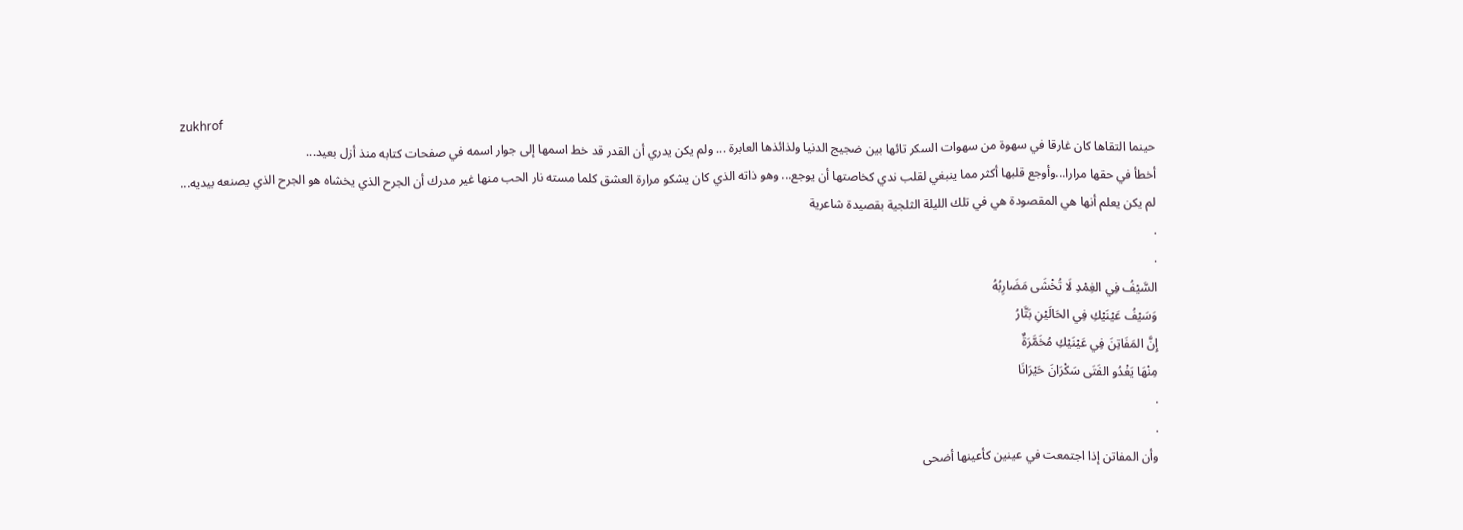zukhrof
حينما التقاها كان غارقا في سهوة من سهوات السكر تائها بين ضجيج الدنيا ولذائذها العابرة ... ولم يكن يدري أن القدر قد خط اسمها إلى جوار اسمه في صفحات كتابه منذ أزل بعيد...
أخطأ في حقها مرارا...وأوجع قلبها أكثر مما ينبغي لقلب ندي كخاصتها أن يوجع... وهو ذاته الذي كان يشكو مرارة العشق كلما مسته نار الحب منها غير مدرك أن الجرح الذي يخشاه هو الجرح الذي يصنعه بيديه...
لم يكن يعلم أنها هي المقصودة هي في تلك الليلة الثلجية بقصيدة شاعرية
.
.
السَّيْفُ فِي الغِمْدِ لَا تُخْشَى مَضَارِبُهُ
وَسَيْفُ عَيْنَيْكِ فِي الحَالَيْنِ بَتَّارُ
إِنَّ المَفَاتِنَ فِي عَيْنَيْكِ مُخَمَّرَةٌ
مِنْهَا يَغْدُو الفَتَى سَكْرَانَ حَيْرَانَا
.
.
وأن المفاتن إذا اجتمعت في عينين كأعينها أضحى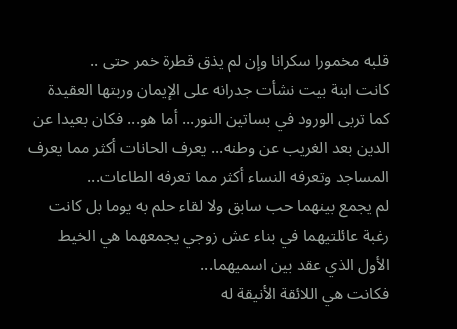قلبه مخمورا سكرانا وإن لم يذق قطرة خمر حتى ..
كانت ابنة بيت نشأت جدرانه على الإيمان وربتها العقيدة كما تربى الورود في بساتين النور... أما هو... فكان بعيدا عن الدين بعد الغريب عن وطنه... يعرف الحانات أكثر مما يعرف المساجد وتعرفه النساء أكثر مما تعرفه الطاعات...
لم يجمع بينهما حب سابق ولا لقاء حلم به يوما بل كانت رغبة عائلتيهما في بناء عش زوجي يجمعهما هي الخيط الأول الذي عقد بين اسميهما...
فكانت هي اللائقة الأنيقة له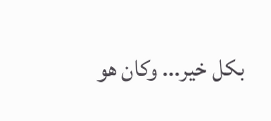بكل خير... وكان هو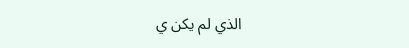الذي لم يكن ي